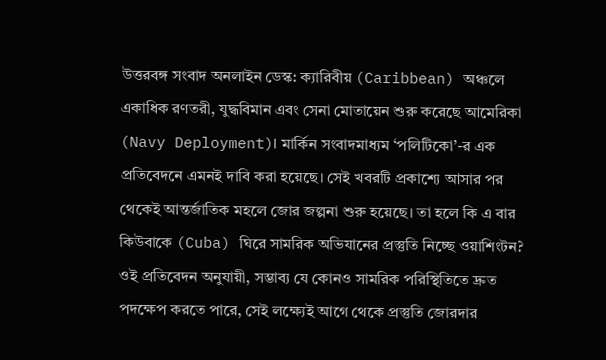উত্তরবঙ্গ সংবাদ অনলাইন ডেস্ক: ক্যারিবীয় (Caribbean) অঞ্চলে একাধিক রণতরী, যুদ্ধবিমান এবং সেনা মোতায়েন শুরু করেছে আমেরিকা (Navy Deployment)। মার্কিন সংবাদমাধ্যম ‘পলিটিকো’-র এক প্রতিবেদনে এমনই দাবি করা হয়েছে। সেই খবরটি প্রকাশ্যে আসার পর থেকেই আন্তর্জাতিক মহলে জোর জল্পনা শুরু হয়েছে। তা হলে কি এ বার কিউবাকে (Cuba) ঘিরে সামরিক অভিযানের প্রস্তুতি নিচ্ছে ওয়াশিংটন?
ওই প্রতিবেদন অনুযায়ী, সম্ভাব্য যে কোনও সামরিক পরিস্থিতিতে দ্রুত পদক্ষেপ করতে পারে, সেই লক্ষ্যেই আগে থেকে প্রস্তুতি জোরদার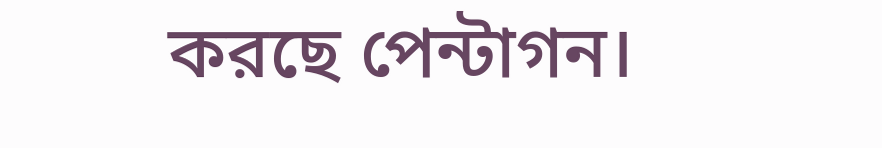করছে পেন্টাগন।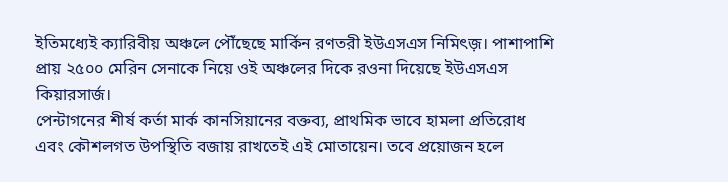ইতিমধ্যেই ক্যারিবীয় অঞ্চলে পৌঁছেছে মার্কিন রণতরী ইউএসএস নিমিৎজ়। পাশাপাশি প্রায় ২৫০০ মেরিন সেনাকে নিয়ে ওই অঞ্চলের দিকে রওনা দিয়েছে ইউএসএস কিয়ারসার্জ।
পেন্টাগনের শীর্ষ কর্তা মার্ক কানসিয়ানের বক্তব্য, প্রাথমিক ভাবে হামলা প্রতিরোধ এবং কৌশলগত উপস্থিতি বজায় রাখতেই এই মোতায়েন। তবে প্রয়োজন হলে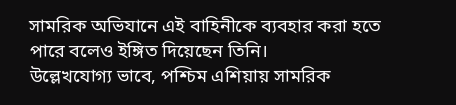সামরিক অভিযানে এই বাহিনীকে ব্যবহার করা হতে পারে বলেও ইঙ্গিত দিয়েছেন তিনি।
উল্লেখযোগ্য ভাবে, পশ্চিম এশিয়ায় সামরিক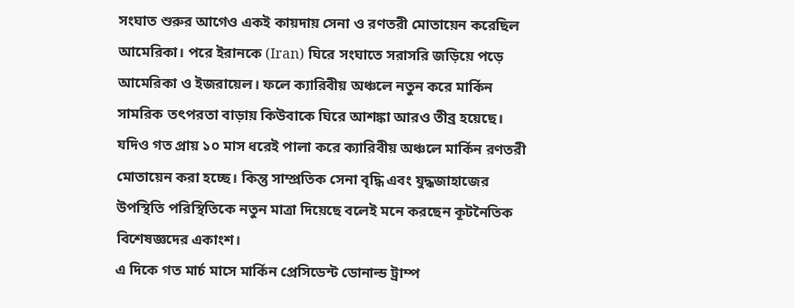সংঘাত শুরুর আগেও একই কায়দায় সেনা ও রণতরী মোতায়েন করেছিল আমেরিকা। পরে ইরানকে (Iran) ঘিরে সংঘাতে সরাসরি জড়িয়ে পড়ে আমেরিকা ও ইজরায়েল। ফলে ক্যারিবীয় অঞ্চলে নতুন করে মার্কিন সামরিক তৎপরতা বাড়ায় কিউবাকে ঘিরে আশঙ্কা আরও তীব্র হয়েছে।
যদিও গত প্রায় ১০ মাস ধরেই পালা করে ক্যারিবীয় অঞ্চলে মার্কিন রণতরী মোতায়েন করা হচ্ছে। কিন্তু সাম্প্রতিক সেনা বৃদ্ধি এবং যুদ্ধজাহাজের উপস্থিতি পরিস্থিতিকে নতুন মাত্রা দিয়েছে বলেই মনে করছেন কূটনৈতিক বিশেষজ্ঞদের একাংশ।
এ দিকে গত মার্চ মাসে মার্কিন প্রেসিডেন্ট ডোনাল্ড ট্রাম্প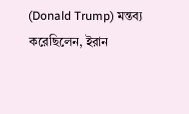(Donald Trump) মন্তব্য করেছিলেন, ইরান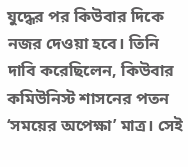যুদ্ধের পর কিউবার দিকে নজর দেওয়া হবে। তিনি দাবি করেছিলেন, কিউবার কমিউনিস্ট শাসনের পতন ‘সময়ের অপেক্ষা’ মাত্র। সেই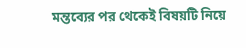মন্তব্যের পর থেকেই বিষয়টি নিয়ে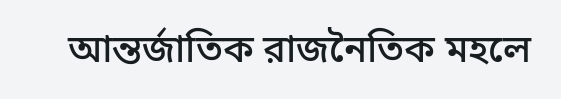আন্তর্জাতিক রাজনৈতিক মহলে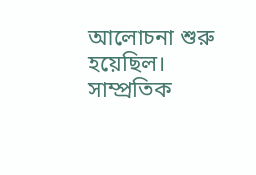আলোচনা শুরু হয়েছিল। সাম্প্রতিক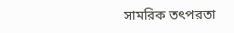সামরিক তৎপরতা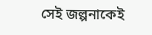সেই জল্পনাকেই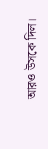আরও উসকে দিল।